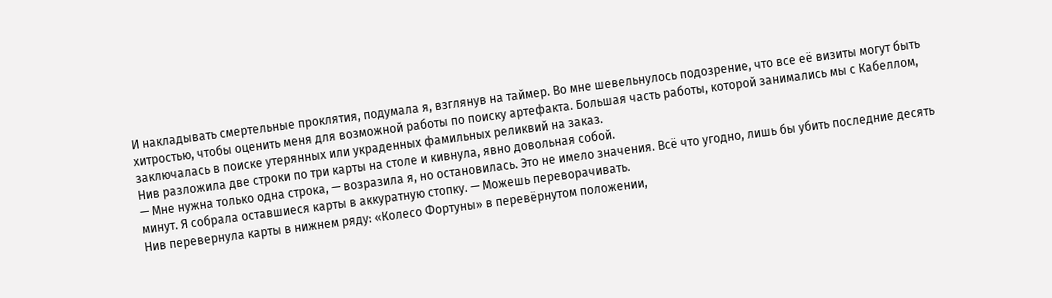И накладывать смертельные проклятия, подумала я, взглянув на таймер. Во мне шевельнулось подозрение, что все её визиты могут быть хитростью, чтобы оценить меня для возможной работы по поиску артефакта. Большая часть работы, которой занимались мы с Кабеллом, заключалась в поиске утерянных или украденных фамильных реликвий на заказ.
Нив разложила две строки по три карты на столе и кивнула, явно довольная собой.
— Мне нужна только одна строка, — возразила я, но остановилась. Это не имело значения. Всё что угодно, лишь бы убить последние десять минут. Я собрала оставшиеся карты в аккуратную стопку. — Можешь переворачивать.
Нив перевернула карты в нижнем ряду: «Колесо Фортуны» в перевёрнутом положении,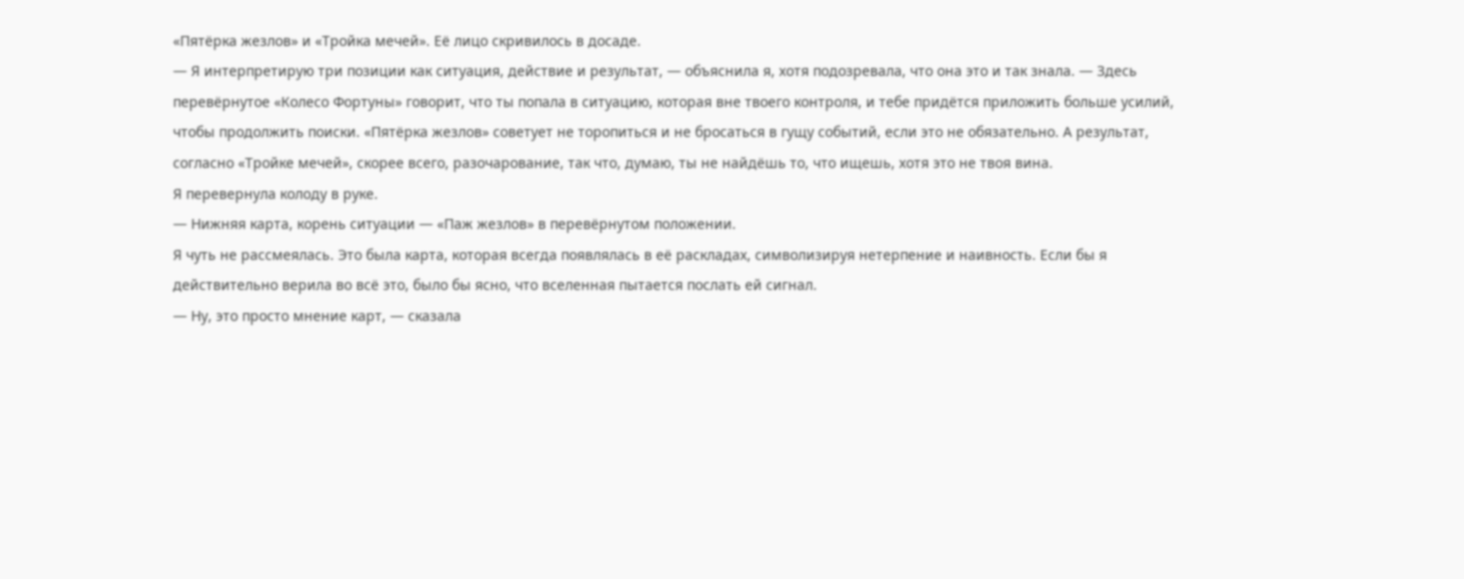«Пятёрка жезлов» и «Тройка мечей». Её лицо скривилось в досаде.
— Я интерпретирую три позиции как ситуация, действие и результат, — объяснила я, хотя подозревала, что она это и так знала. — Здесь перевёрнутое «Колесо Фортуны» говорит, что ты попала в ситуацию, которая вне твоего контроля, и тебе придётся приложить больше усилий, чтобы продолжить поиски. «Пятёрка жезлов» советует не торопиться и не бросаться в гущу событий, если это не обязательно. А результат, согласно «Тройке мечей», скорее всего, разочарование, так что, думаю, ты не найдёшь то, что ищешь, хотя это не твоя вина.
Я перевернула колоду в руке.
— Нижняя карта, корень ситуации — «Паж жезлов» в перевёрнутом положении.
Я чуть не рассмеялась. Это была карта, которая всегда появлялась в её раскладах, символизируя нетерпение и наивность. Если бы я действительно верила во всё это, было бы ясно, что вселенная пытается послать ей сигнал.
— Ну, это просто мнение карт, — сказала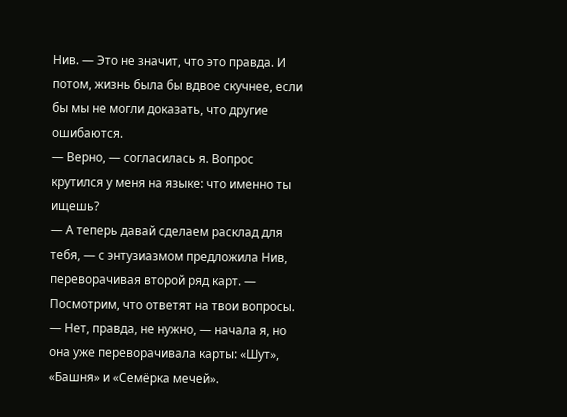Нив. — Это не значит, что это правда. И потом, жизнь была бы вдвое скучнее, если бы мы не могли доказать, что другие ошибаются.
— Верно, — согласилась я. Вопрос крутился у меня на языке: что именно ты ищешь?
— А теперь давай сделаем расклад для тебя, — с энтузиазмом предложила Нив, переворачивая второй ряд карт. — Посмотрим, что ответят на твои вопросы.
— Нет, правда, не нужно, — начала я, но она уже переворачивала карты: «Шут», «Башня» и «Семёрка мечей».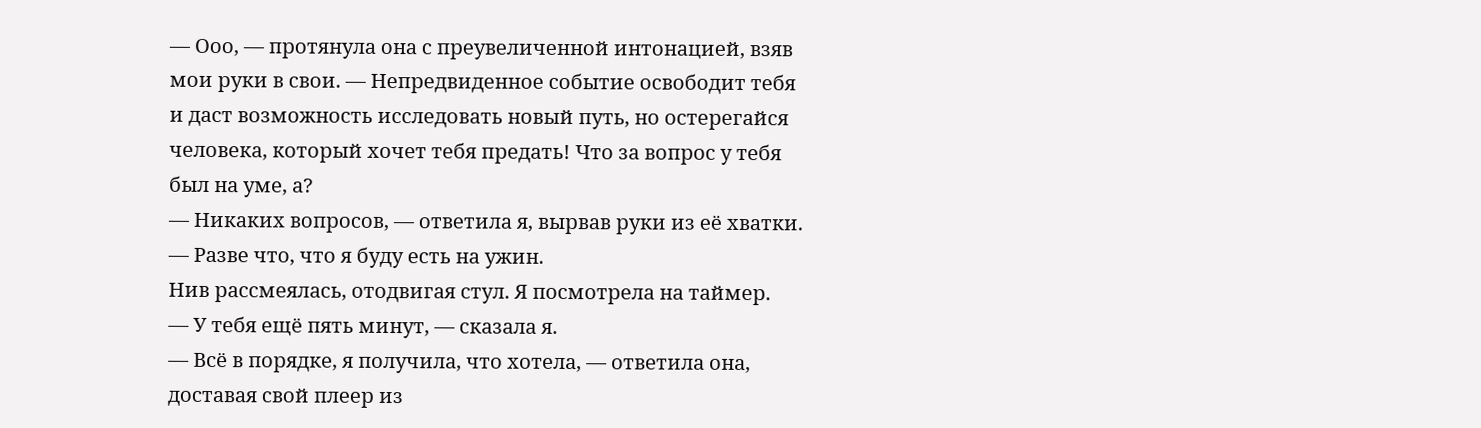— Ооо, — протянула она с преувеличенной интонацией, взяв мои руки в свои. — Непредвиденное событие освободит тебя и даст возможность исследовать новый путь, но остерегайся человека, который хочет тебя предать! Что за вопрос у тебя был на уме, а?
— Никаких вопросов, — ответила я, вырвав руки из её хватки. — Разве что, что я буду есть на ужин.
Нив рассмеялась, отодвигая стул. Я посмотрела на таймер.
— У тебя ещё пять минут, — сказала я.
— Всё в порядке, я получила, что хотела, — ответила она, доставая свой плеер из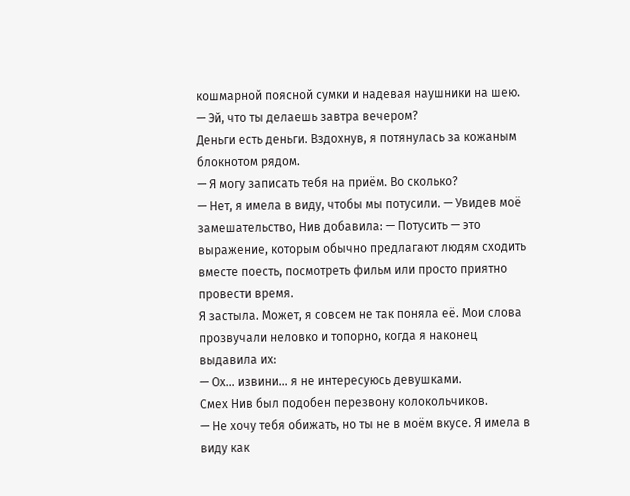кошмарной поясной сумки и надевая наушники на шею. — Эй, что ты делаешь завтра вечером?
Деньги есть деньги. Вздохнув, я потянулась за кожаным блокнотом рядом.
— Я могу записать тебя на приём. Во сколько?
— Нет, я имела в виду, чтобы мы потусили. — Увидев моё замешательство, Нив добавила: — Потусить — это выражение, которым обычно предлагают людям сходить вместе поесть, посмотреть фильм или просто приятно провести время.
Я застыла. Может, я совсем не так поняла её. Мои слова прозвучали неловко и топорно, когда я наконец выдавила их:
— Ох… извини… я не интересуюсь девушками.
Смех Нив был подобен перезвону колокольчиков.
— Не хочу тебя обижать, но ты не в моём вкусе. Я имела в виду как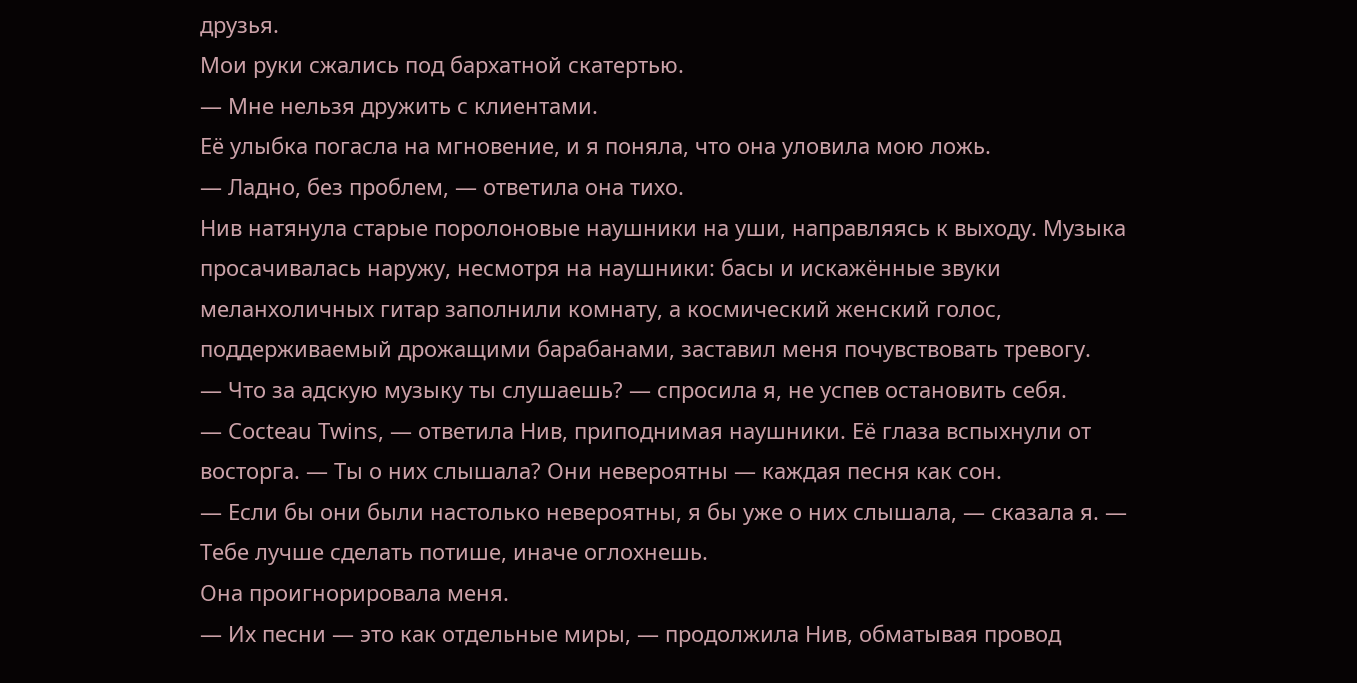друзья.
Мои руки сжались под бархатной скатертью.
— Мне нельзя дружить с клиентами.
Её улыбка погасла на мгновение, и я поняла, что она уловила мою ложь.
— Ладно, без проблем, — ответила она тихо.
Нив натянула старые поролоновые наушники на уши, направляясь к выходу. Музыка просачивалась наружу, несмотря на наушники: басы и искажённые звуки меланхоличных гитар заполнили комнату, а космический женский голос, поддерживаемый дрожащими барабанами, заставил меня почувствовать тревогу.
— Что за адскую музыку ты слушаешь? — спросила я, не успев остановить себя.
— Cocteau Twins, — ответила Нив, приподнимая наушники. Её глаза вспыхнули от восторга. — Ты о них слышала? Они невероятны — каждая песня как сон.
— Если бы они были настолько невероятны, я бы уже о них слышала, — сказала я. — Тебе лучше сделать потише, иначе оглохнешь.
Она проигнорировала меня.
— Их песни — это как отдельные миры, — продолжила Нив, обматывая провод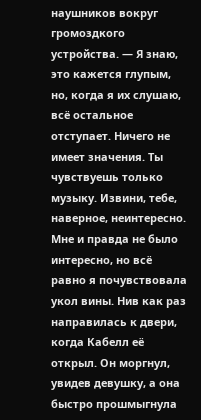наушников вокруг громоздкого устройства. — Я знаю, это кажется глупым, но, когда я их слушаю, всё остальное отступает. Ничего не имеет значения. Ты чувствуешь только музыку. Извини, тебе, наверное, неинтересно.
Мне и правда не было интересно, но всё равно я почувствовала укол вины. Нив как раз направилась к двери, когда Кабелл её открыл. Он моргнул, увидев девушку, а она быстро прошмыгнула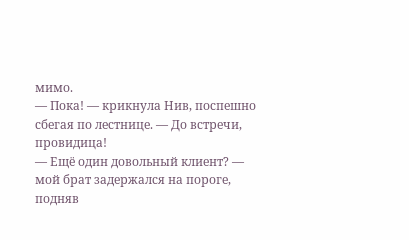мимо.
— Пока! — крикнула Нив, поспешно сбегая по лестнице. — До встречи, провидица!
— Ещё один довольный клиент? — мой брат задержался на пороге, подняв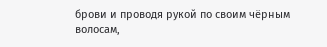брови и проводя рукой по своим чёрным волосам,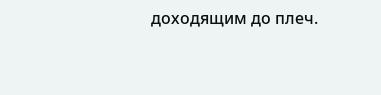доходящим до плеч.